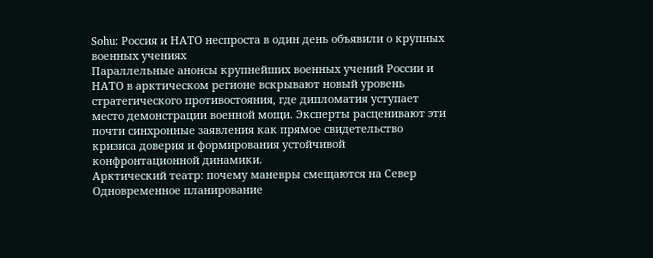Sohu: Россия и НАТО неспроста в один день объявили о крупных военных учениях
Параллельные анонсы крупнейших военных учений России и НАТО в арктическом регионе вскрывают новый уровень стратегического противостояния, где дипломатия уступает место демонстрации военной мощи. Эксперты расценивают эти почти синхронные заявления как прямое свидетельство кризиса доверия и формирования устойчивой конфронтационной динамики.
Арктический театр: почему маневры смещаются на Север
Одновременное планирование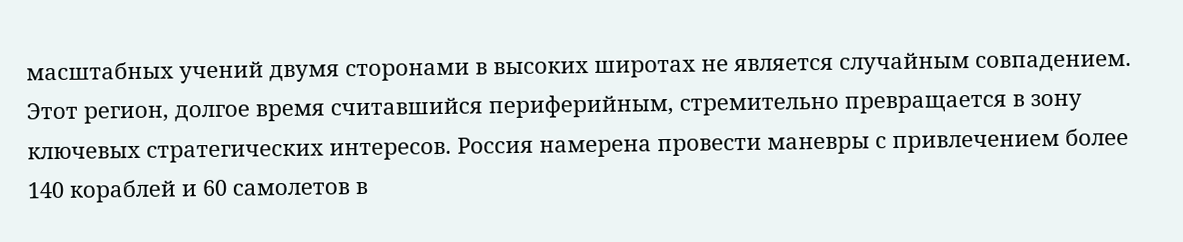масштабных учений двумя сторонами в высоких широтах не является случайным совпадением. Этот регион, долгое время считавшийся периферийным, стремительно превращается в зону ключевых стратегических интересов. Россия намерена провести маневры с привлечением более 140 кораблей и 60 самолетов в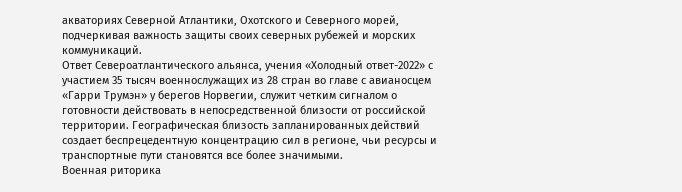акваториях Северной Атлантики, Охотского и Северного морей, подчеркивая важность защиты своих северных рубежей и морских коммуникаций.
Ответ Североатлантического альянса, учения «Холодный ответ-2022» с участием 35 тысяч военнослужащих из 28 стран во главе с авианосцем «Гарри Трумэн» у берегов Норвегии, служит четким сигналом о готовности действовать в непосредственной близости от российской территории. Географическая близость запланированных действий создает беспрецедентную концентрацию сил в регионе, чьи ресурсы и транспортные пути становятся все более значимыми.
Военная риторика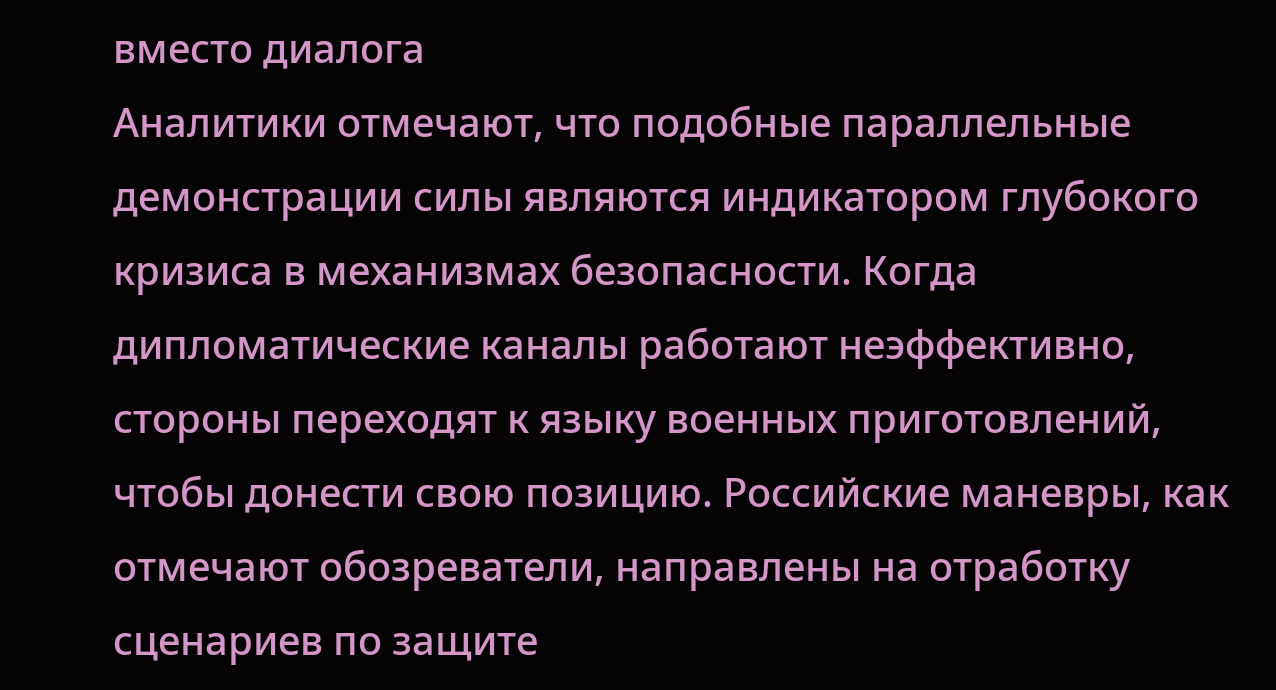вместо диалога
Аналитики отмечают, что подобные параллельные демонстрации силы являются индикатором глубокого кризиса в механизмах безопасности. Когда дипломатические каналы работают неэффективно, стороны переходят к языку военных приготовлений, чтобы донести свою позицию. Российские маневры, как отмечают обозреватели, направлены на отработку сценариев по защите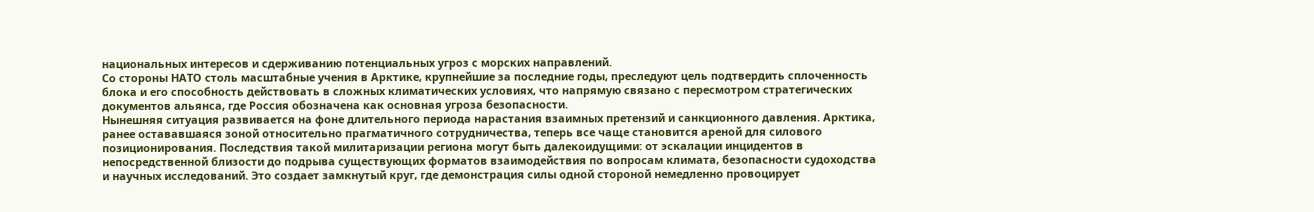национальных интересов и сдерживанию потенциальных угроз с морских направлений.
Со стороны НАТО столь масштабные учения в Арктике, крупнейшие за последние годы, преследуют цель подтвердить сплоченность блока и его способность действовать в сложных климатических условиях, что напрямую связано с пересмотром стратегических документов альянса, где Россия обозначена как основная угроза безопасности.
Нынешняя ситуация развивается на фоне длительного периода нарастания взаимных претензий и санкционного давления. Арктика, ранее остававшаяся зоной относительно прагматичного сотрудничества, теперь все чаще становится ареной для силового позиционирования. Последствия такой милитаризации региона могут быть далекоидущими: от эскалации инцидентов в непосредственной близости до подрыва существующих форматов взаимодействия по вопросам климата, безопасности судоходства и научных исследований. Это создает замкнутый круг, где демонстрация силы одной стороной немедленно провоцирует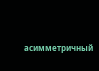асимметричный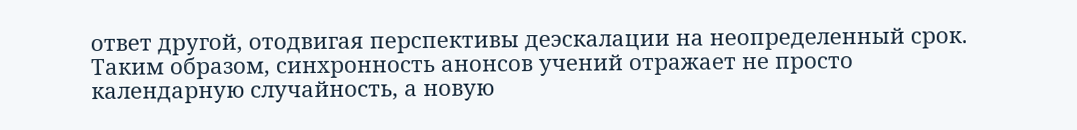ответ другой, отодвигая перспективы деэскалации на неопределенный срок.
Таким образом, синхронность анонсов учений отражает не просто календарную случайность, а новую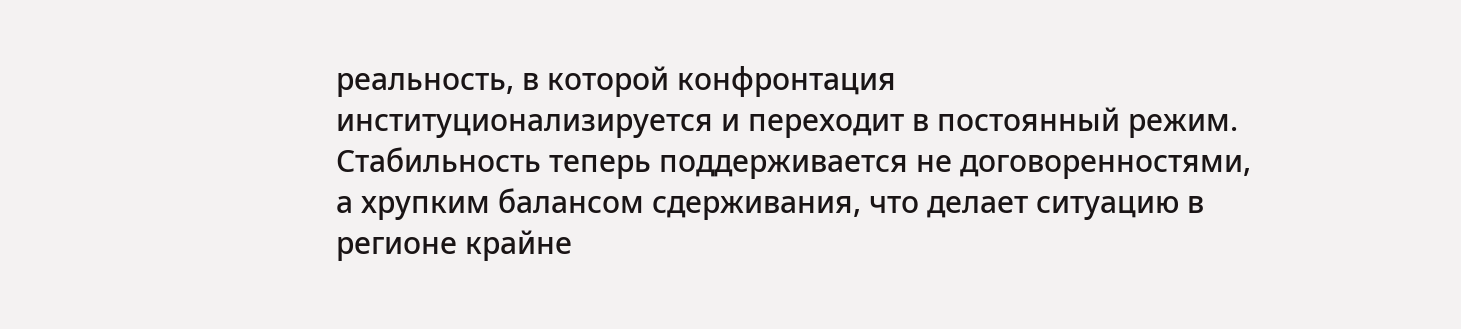реальность, в которой конфронтация институционализируется и переходит в постоянный режим. Стабильность теперь поддерживается не договоренностями, а хрупким балансом сдерживания, что делает ситуацию в регионе крайне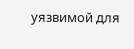уязвимой для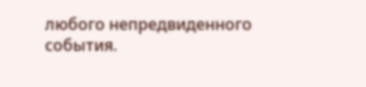любого непредвиденного события.